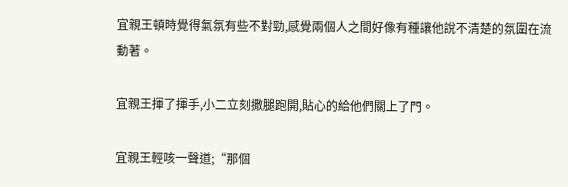宜親王頓時覺得氣氛有些不對勁,感覺兩個人之間好像有種讓他說不清楚的氛圍在流動著。

宜親王揮了揮手,小二立刻撒腿跑開,貼心的給他們關上了門。

宜親王輕咳一聲道;“那個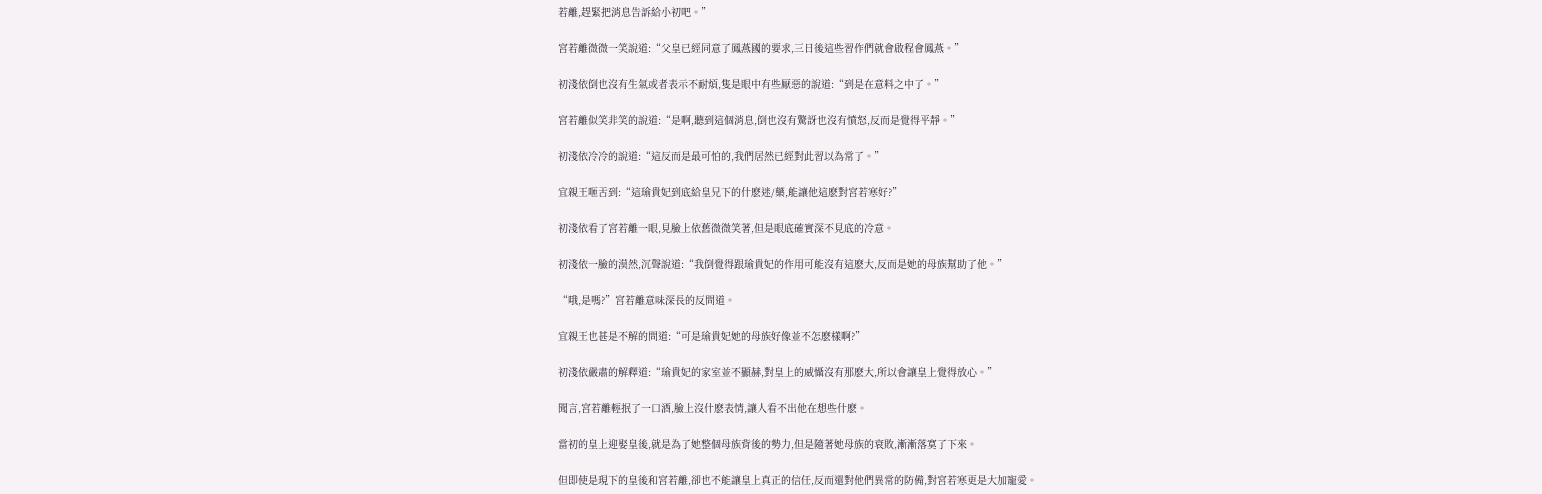若離,趕緊把消息告訴給小初吧。”

宮若離微微一笑說道:“父皇已經同意了鳳燕國的要求,三日後這些習作們就會啟程會鳳燕。”

初淺依倒也沒有生氣或者表示不耐煩,隻是眼中有些厭惡的說道:“到是在意料之中了。”

宮若離似笑非笑的說道:“是啊,聽到這個消息,倒也沒有驚訝也沒有憤怒,反而是覺得平靜。”

初淺依冷冷的說道:“這反而是最可怕的,我們居然已經對此習以為常了。”

宜親王咂舌到:“這瑜貴妃到底給皇兄下的什麽迷/藥,能讓他這麽對宮若寒好?”

初淺依看了宮若離一眼,見臉上依舊微微笑著,但是眼底確實深不見底的冷意。

初淺依一臉的漠然,沉聲說道:“我倒覺得跟瑜貴妃的作用可能沒有這麽大,反而是她的母族幫助了他。”

“哦,是嗎?”宮若離意味深長的反問道。

宜親王也甚是不解的問道:“可是瑜貴妃她的母族好像並不怎麽樣啊?”

初淺依嚴肅的解釋道:“瑜貴妃的家室並不顯赫,對皇上的威懾沒有那麽大,所以會讓皇上覺得放心。”

聞言,宮若離輕抿了一口酒,臉上沒什麽表情,讓人看不出他在想些什麽。

當初的皇上迎娶皇後,就是為了她整個母族背後的勢力,但是隨著她母族的衰敗,漸漸落寞了下來。

但即使是現下的皇後和宮若離,卻也不能讓皇上真正的信任,反而還對他們異常的防備,對宮若寒更是大加寵愛。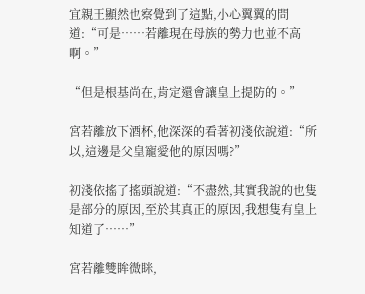宜親王顯然也察覺到了這點,小心翼翼的問道:“可是……若離現在母族的勢力也並不高啊。”

“但是根基尚在,肯定還會讓皇上提防的。”

宮若離放下酒杯,他深深的看著初淺依說道:“所以,這邊是父皇寵愛他的原因嗎?”

初淺依搖了搖頭說道:“不盡然,其實我說的也隻是部分的原因,至於其真正的原因,我想隻有皇上知道了……”

宮若離雙眸微眯,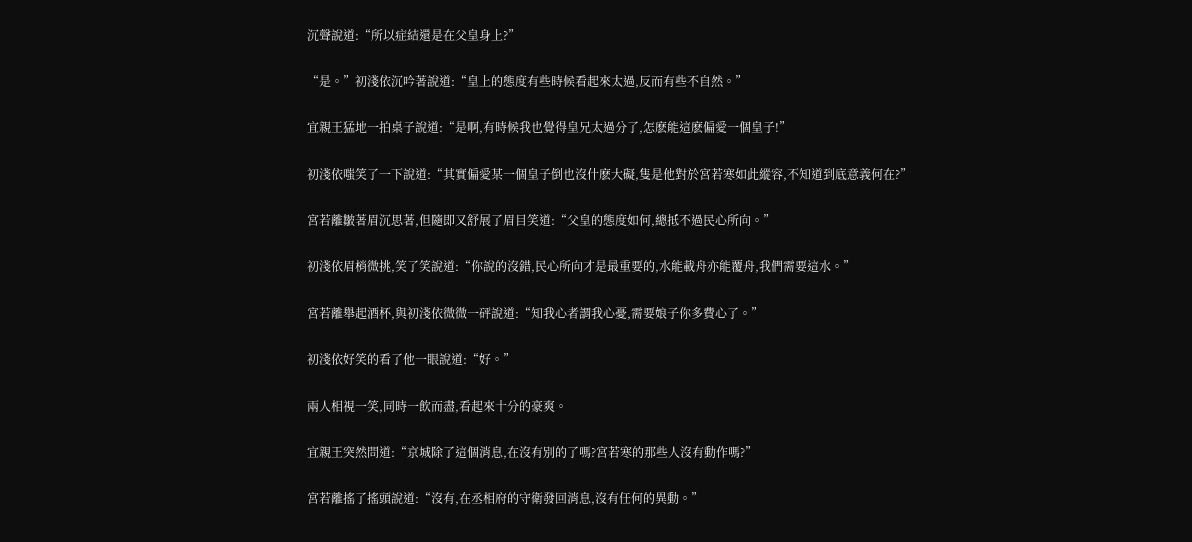沉聲說道:“所以症結還是在父皇身上?”

“是。”初淺依沉吟著說道:“皇上的態度有些時候看起來太過,反而有些不自然。”

宜親王猛地一拍桌子說道:“是啊,有時候我也覺得皇兄太過分了,怎麽能這麽偏愛一個皇子!”

初淺依嗤笑了一下說道:“其實偏愛某一個皇子倒也沒什麽大礙,隻是他對於宮若寒如此縱容,不知道到底意義何在?”

宮若離皺著眉沉思著,但隨即又舒展了眉目笑道:“父皇的態度如何,總抵不過民心所向。”

初淺依眉梢微挑,笑了笑說道:“你說的沒錯,民心所向才是最重要的,水能載舟亦能覆舟,我們需要這水。”

宮若離舉起酒杯,與初淺依微微一砰說道:“知我心者謂我心憂,需要娘子你多費心了。”

初淺依好笑的看了他一眼說道:“好。”

兩人相視一笑,同時一飲而盡,看起來十分的豪爽。

宜親王突然問道:“京城除了這個消息,在沒有別的了嗎?宮若寒的那些人沒有動作嗎?”

宮若離搖了搖頭說道:“沒有,在丞相府的守衛發回消息,沒有任何的異動。”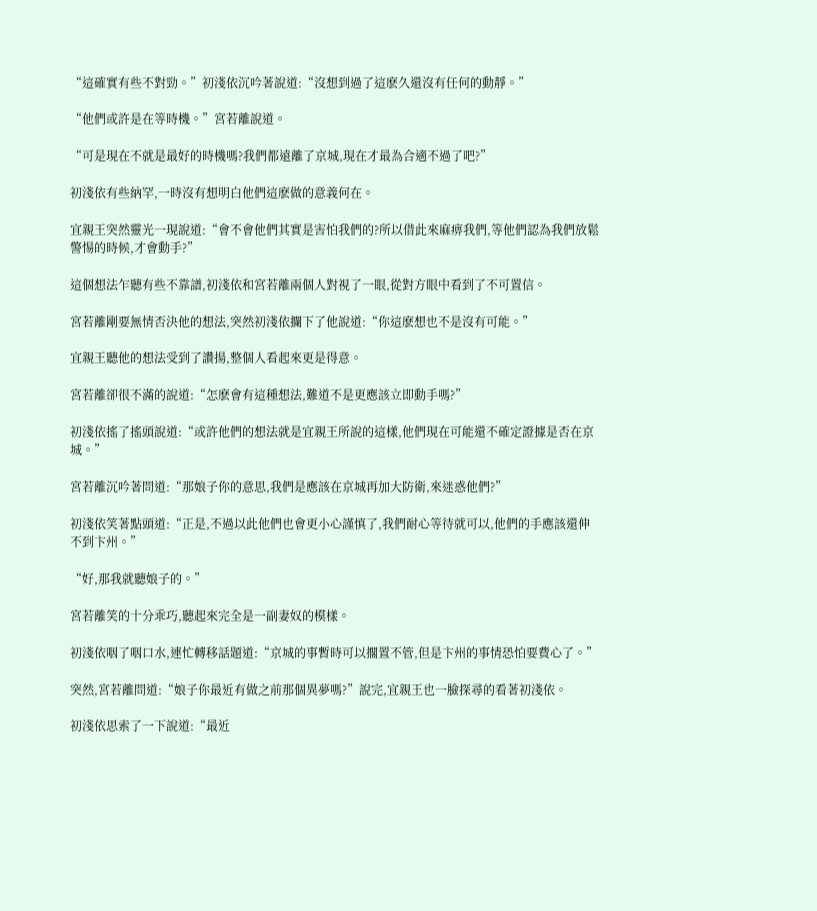“這確實有些不對勁。”初淺依沉吟著說道:“沒想到過了這麽久還沒有任何的動靜。”

“他們或許是在等時機。”宮若離說道。

“可是現在不就是最好的時機嗎?我們都遠離了京城,現在才最為合適不過了吧?”

初淺依有些納罕,一時沒有想明白他們這麽做的意義何在。

宜親王突然靈光一現說道:“會不會他們其實是害怕我們的?所以借此來麻痹我們,等他們認為我們放鬆警惕的時候,才會動手?”

這個想法乍聽有些不靠譜,初淺依和宮若離兩個人對視了一眼,從對方眼中看到了不可置信。

宮若離剛要無情否決他的想法,突然初淺依攔下了他說道:“你這麽想也不是沒有可能。”

宜親王聽他的想法受到了讚揚,整個人看起來更是得意。

宮若離卻很不滿的說道:“怎麽會有這種想法,難道不是更應該立即動手嗎?”

初淺依搖了搖頭說道:“或許他們的想法就是宜親王所說的這樣,他們現在可能還不確定證據是否在京城。”

宮若離沉吟著問道:“那娘子你的意思,我們是應該在京城再加大防衛,來迷惑他們?”

初淺依笑著點頭道:“正是,不過以此他們也會更小心謹慎了,我們耐心等待就可以,他們的手應該還伸不到卞州。”

“好,那我就聽娘子的。”

宮若離笑的十分乖巧,聽起來完全是一副妻奴的模樣。

初淺依咽了咽口水,連忙轉移話題道:“京城的事暫時可以擱置不管,但是卞州的事情恐怕要費心了。”

突然,宮若離問道:“娘子你最近有做之前那個異夢嗎?”說完,宜親王也一臉探尋的看著初淺依。

初淺依思索了一下說道:“最近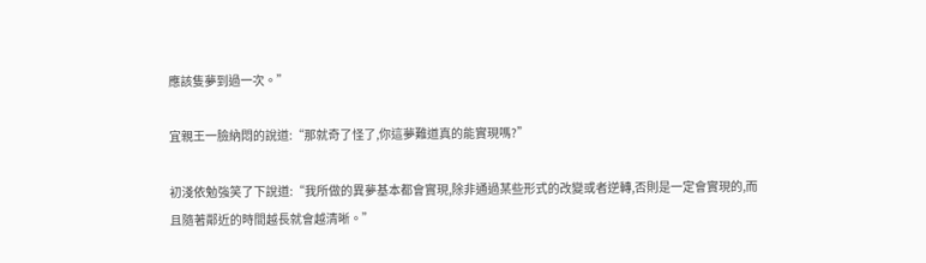應該隻夢到過一次。”

宜親王一臉納悶的說道:“那就奇了怪了,你這夢難道真的能實現嗎?”

初淺依勉強笑了下說道:“我所做的異夢基本都會實現,除非通過某些形式的改變或者逆轉,否則是一定會實現的,而且隨著鄰近的時間越長就會越清晰。”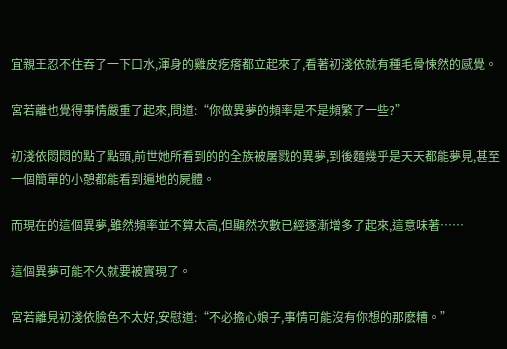宜親王忍不住吞了一下口水,渾身的雞皮疙瘩都立起來了,看著初淺依就有種毛骨悚然的感覺。

宮若離也覺得事情嚴重了起來,問道:“你做異夢的頻率是不是頻繁了一些?”

初淺依悶悶的點了點頭,前世她所看到的的全族被屠戮的異夢,到後麵幾乎是天天都能夢見,甚至一個簡單的小憩都能看到遍地的屍體。

而現在的這個異夢,雖然頻率並不算太高,但顯然次數已經逐漸增多了起來,這意味著……

這個異夢可能不久就要被實現了。

宮若離見初淺依臉色不太好,安慰道:“不必擔心娘子,事情可能沒有你想的那麽糟。”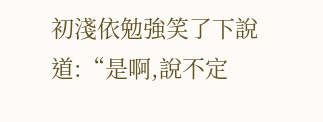初淺依勉強笑了下說道:“是啊,說不定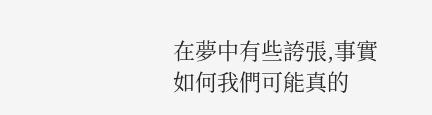在夢中有些誇張,事實如何我們可能真的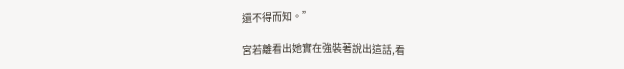還不得而知。”

宮若離看出她實在強裝著說出這話,看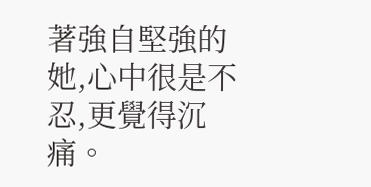著強自堅強的她,心中很是不忍,更覺得沉痛。